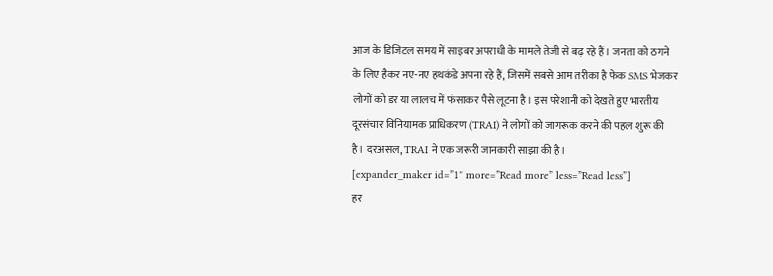आज के डिजिटल समय में साइबर अपराधी के मामले तेजी से बढ़ रहे हैं। जनता को ठगने के लिए हैकर नए-नए हथकंडे अपना रहे हैं, जिसमें सबसे आम तरीका है फेक SMS भेजकर लोगों को डर या लालच में फंसाकर पैसे लूटना है। इस परेशानी को देखते हुए भारतीय दूरसंचार विनियामक प्राधिकरण (TRAI) ने लोगों को जागरूक करने की पहल शुरू की है। दरअसल, TRAI ने एक जरूरी जानकारी साझा की है।
[expander_maker id=”1″ more=”Read more” less=”Read less”]
हर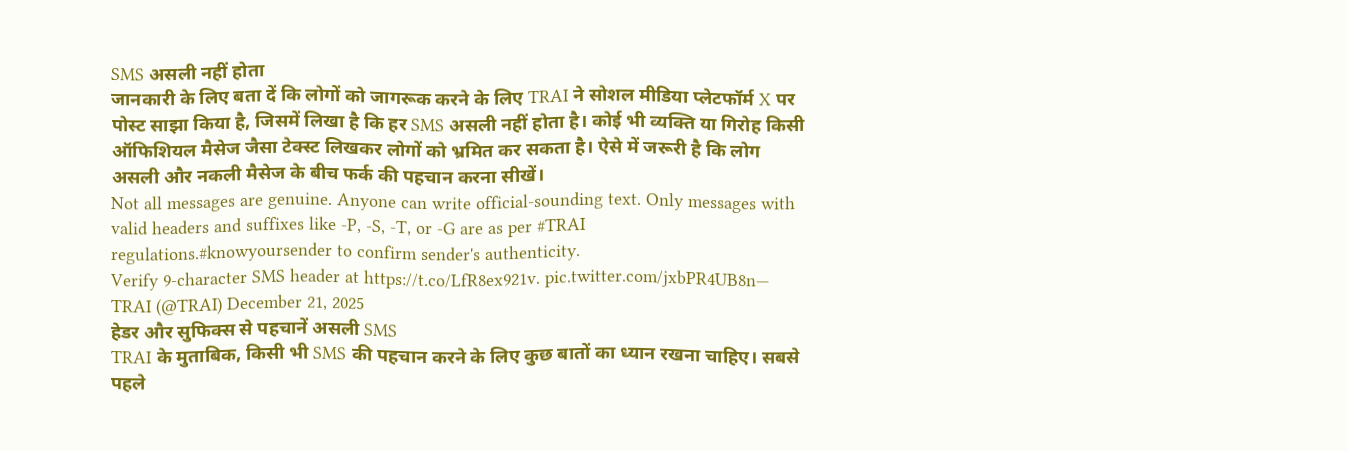SMS असली नहीं होता
जानकारी के लिए बता दें कि लोगों को जागरूक करने के लिए TRAI ने सोशल मीडिया प्लेटफॉर्म X पर पोस्ट साझा किया है, जिसमें लिखा है कि हर SMS असली नहीं होता है। कोई भी व्यक्ति या गिरोह किसी ऑफिशियल मैसेज जैसा टेक्स्ट लिखकर लोगों को भ्रमित कर सकता है। ऐसे में जरूरी है कि लोग असली और नकली मैसेज के बीच फर्क की पहचान करना सीखें।
Not all messages are genuine. Anyone can write official-sounding text. Only messages with valid headers and suffixes like -P, -S, -T, or -G are as per #TRAI regulations.#knowyoursender to confirm sender's authenticity.
Verify 9-character SMS header at https://t.co/LfR8ex921v. pic.twitter.com/jxbPR4UB8n— TRAI (@TRAI) December 21, 2025
हेडर और सुफिक्स से पहचानें असली SMS
TRAI के मुताबिक, किसी भी SMS की पहचान करने के लिए कुछ बातों का ध्यान रखना चाहिए। सबसे पहले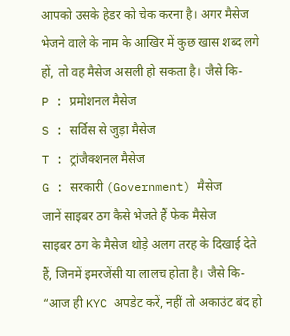आपको उसके हेडर को चेक करना है। अगर मैसेज भेजने वाले के नाम के आखिर में कुछ खास शब्द लगे हों, तो वह मैसेज असली हो सकता है। जैसे कि-
P : प्रमोशनल मैसेज
S : सर्विस से जुड़ा मैसेज
T : ट्रांजैक्शनल मैसेज
G : सरकारी (Government) मैसेज
जानें साइबर ठग कैसे भेजते हैं फेक मैसेज
साइबर ठग के मैसेज थोड़े अलग तरह के दिखाई देते हैं, जिनमें इमरजेंसी या लालच होता है। जैसे कि-
“आज ही KYC अपडेट करें, नहीं तो अकाउंट बंद हो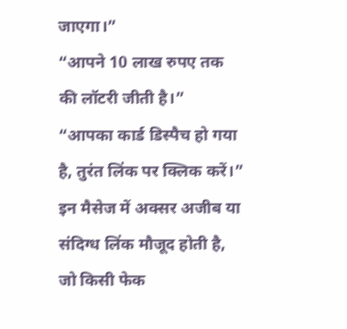जाएगा।”
“आपने 10 लाख रुपए तक की लॉटरी जीती है।”
“आपका कार्ड डिस्पैच हो गया है, तुरंत लिंक पर क्लिक करें।”
इन मैसेज में अक्सर अजीब या संदिग्ध लिंक मौजूद होती है, जो किसी फेक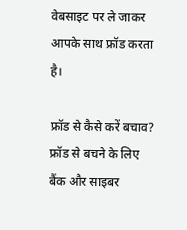वेबसाइट पर ले जाकर आपके साथ फ्रॉड करता है।

फ्रॉड से कैसे करें बचाव?
फ्रॉड से बचने के लिए बैंक और साइबर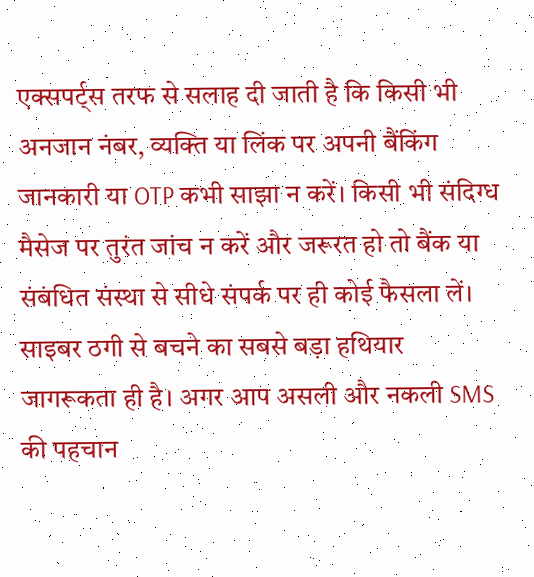एक्सपर्ट्स तरफ से सलाह दी जाती है कि किसी भी अनजान नंबर, व्यक्ति या लिंक पर अपनी बैंकिंग जानकारी या OTP कभी साझा न करें। किसी भी संदिग्ध मैसेज पर तुरंत जांच न करें और जरूरत हो तो बैंक या संबंधित संस्था से सीधे संपर्क पर ही कोई फैसला लें।
साइबर ठगी से बचने का सबसे बड़ा हथियार जागरूकता ही है। अगर आप असली और नकली SMS की पहचान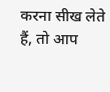करना सीख लेते हैं, तो आप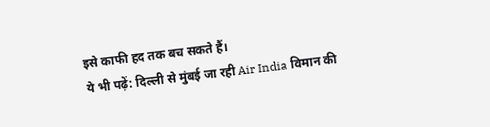इसे काफी हद तक बच सकते हैं।
ये भी पढ़ें: दिल्ली से मुंबई जा रही Air India विमान की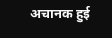अचानक हुई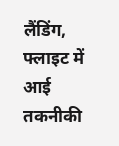लैंडिंग, फ्लाइट में आई तकनीकी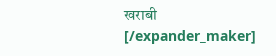खराबी
[/expander_maker]